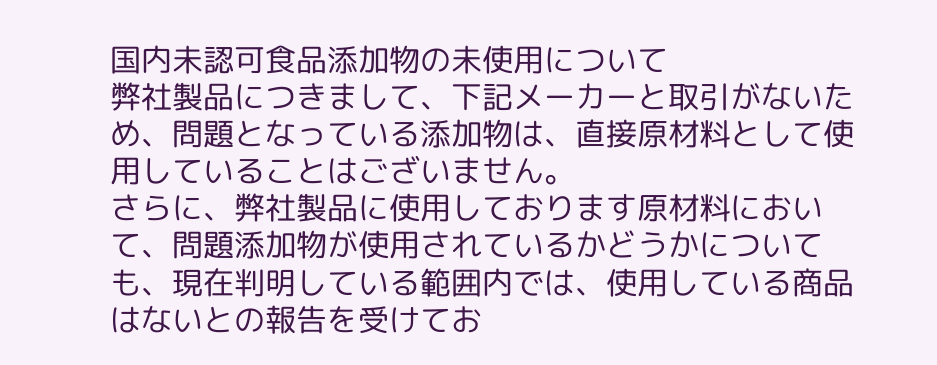国内未認可食品添加物の未使用について
弊社製品につきまして、下記メーカーと取引がないため、問題となっている添加物は、直接原材料として使用していることはございません。
さらに、弊社製品に使用しております原材料において、問題添加物が使用されているかどうかについても、現在判明している範囲内では、使用している商品はないとの報告を受けてお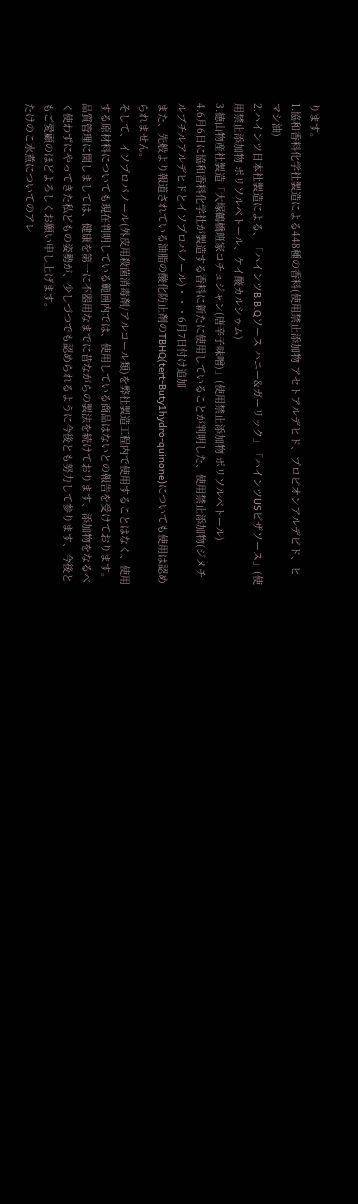ります。
1.協和香料化学社製造による448種の香料(使用禁止添加物 アセトアルデヒド、プロピオンアルデビド、ヒマシ油)
2.ハインツ日本社製造による、「ハインツB.B.Qソース ハニー&ガーリック」「ハインツUSピザソース」(使用禁止添加物 ポリソルベトール、ケイ酸カルシゥム)
3.徳山物産社製造「大塚鶴橋班家コチュジャン(唐辛子味噌)」(使用禁止添加物 ポリソルベトール)
4.6月6日に協和香料化学社が製造する香料に新たに使用していることが判明した、使用禁止添加物(ジメチルブチルアルデヒドとイソプロパノール)・・・6月7日付け追加
また、先般より報道されている油脂の酸化防止剤のTBHQ(tert-Buty1hydro-quinone)についても使用は認められません。
そして、イソプロパノール(外皮用殺菌消毒剤/アルコール類)を弊社製造工程内で使用することはなく、使用する原材料についても現在判明している範囲内では、使用している商品はないとの報告を受けております。
品質管理に関しましては、健康を第一に不器用なまでに昔ながらの製法を続けております、添加物をなるべく使わずにやってきた私どもの姿勢が、少しづつでも認められるように今後とも努力して参ります、今後ともご愛顧のほどよろしくお願い申し上げます。
たけのこ水煮についてのアレ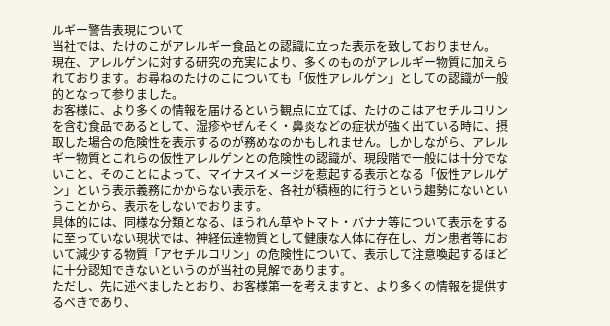ルギー警告表現について
当社では、たけのこがアレルギー食品との認識に立った表示を致しておりません。
現在、アレルゲンに対する研究の充実により、多くのものがアレルギー物質に加えられております。お尋ねのたけのこについても「仮性アレルゲン」としての認識が一般的となって参りました。
お客様に、より多くの情報を届けるという観点に立てば、たけのこはアセチルコリンを含む食品であるとして、湿疹やぜんそく・鼻炎などの症状が強く出ている時に、摂取した場合の危険性を表示するのが務めなのかもしれません。しかしながら、アレルギー物質とこれらの仮性アレルゲンとの危険性の認識が、現段階で一般には十分でないこと、そのことによって、マイナスイメージを惹起する表示となる「仮性アレルゲン」という表示義務にかからない表示を、各社が積極的に行うという趨勢にないということから、表示をしないでおります。
具体的には、同様な分類となる、ほうれん草やトマト・バナナ等について表示をするに至っていない現状では、神経伝達物質として健康な人体に存在し、ガン患者等において減少する物質「アセチルコリン」の危険性について、表示して注意喚起するほどに十分認知できないというのが当社の見解であります。
ただし、先に述べましたとおり、お客様第一を考えますと、より多くの情報を提供するべきであり、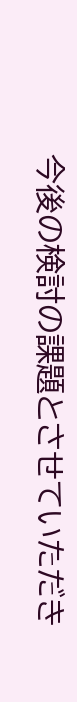今後の検討の課題とさせていただき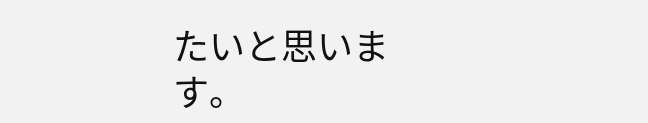たいと思います。